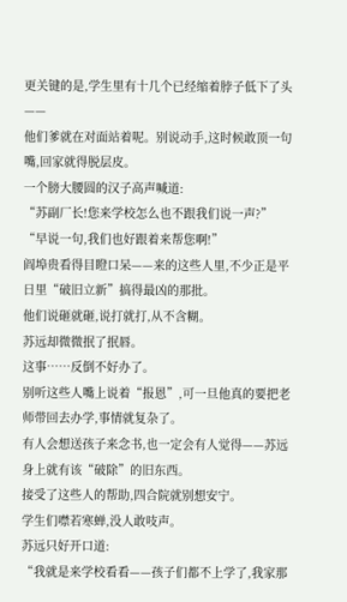更关键的是,学生里有十几个已经缩着脖子低下了头——
他们爹就在对面站着呢。别说动手,这时候敢顶一句嘴,回家就得脱层皮。
一个膀大腰圆的汉子高声喊道:
“苏副厂长!您来学校怎么也不跟我们说一声?”
“早说一句,我们也好跟着来帮您啊!”
阎埠贵看得目瞪口呆——来的这些人里,不少正是平日里“破旧立新”搞得最凶的那批。
他们说砸就砸,说打就打,从不含糊。
苏远却微微抿了抿唇。
这事……反倒不好办了。
别听这些人嘴上说着“报恩”,可一旦他真的要把老师带回去办学,事情就复杂了。
有人会想送孩子来念书,也一定会有人觉得——苏远身上就有该“破除”的旧东西。
接受了这些人的帮助,四合院就别想安宁。
学生们噤若寒蝉,没人敢吱声。
苏远只好开口道:
“我就是来学校看看——孩子们都不上学了,我家那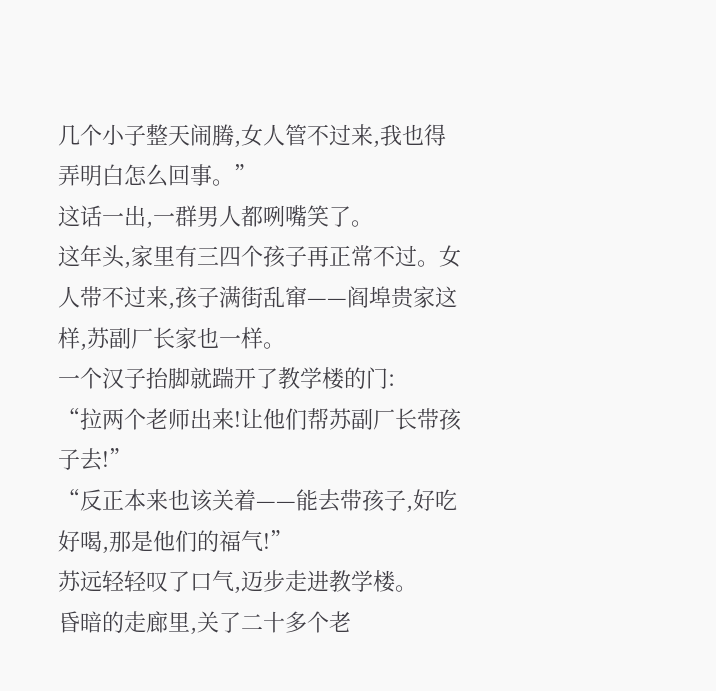几个小子整天闹腾,女人管不过来,我也得弄明白怎么回事。”
这话一出,一群男人都咧嘴笑了。
这年头,家里有三四个孩子再正常不过。女人带不过来,孩子满街乱窜——阎埠贵家这样,苏副厂长家也一样。
一个汉子抬脚就踹开了教学楼的门:
“拉两个老师出来!让他们帮苏副厂长带孩子去!”
“反正本来也该关着——能去带孩子,好吃好喝,那是他们的福气!”
苏远轻轻叹了口气,迈步走进教学楼。
昏暗的走廊里,关了二十多个老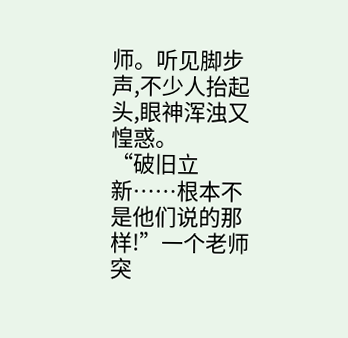师。听见脚步声,不少人抬起头,眼神浑浊又惶惑。
“破旧立新……根本不是他们说的那样!”一个老师突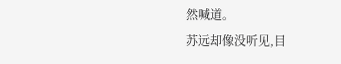然喊道。
苏远却像没听见,目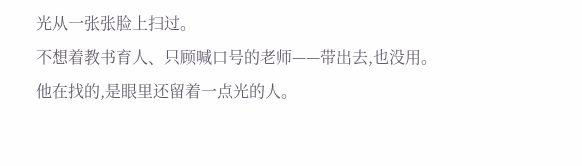光从一张张脸上扫过。
不想着教书育人、只顾喊口号的老师——带出去,也没用。
他在找的,是眼里还留着一点光的人。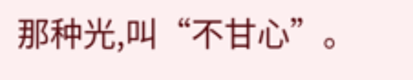那种光,叫“不甘心”。